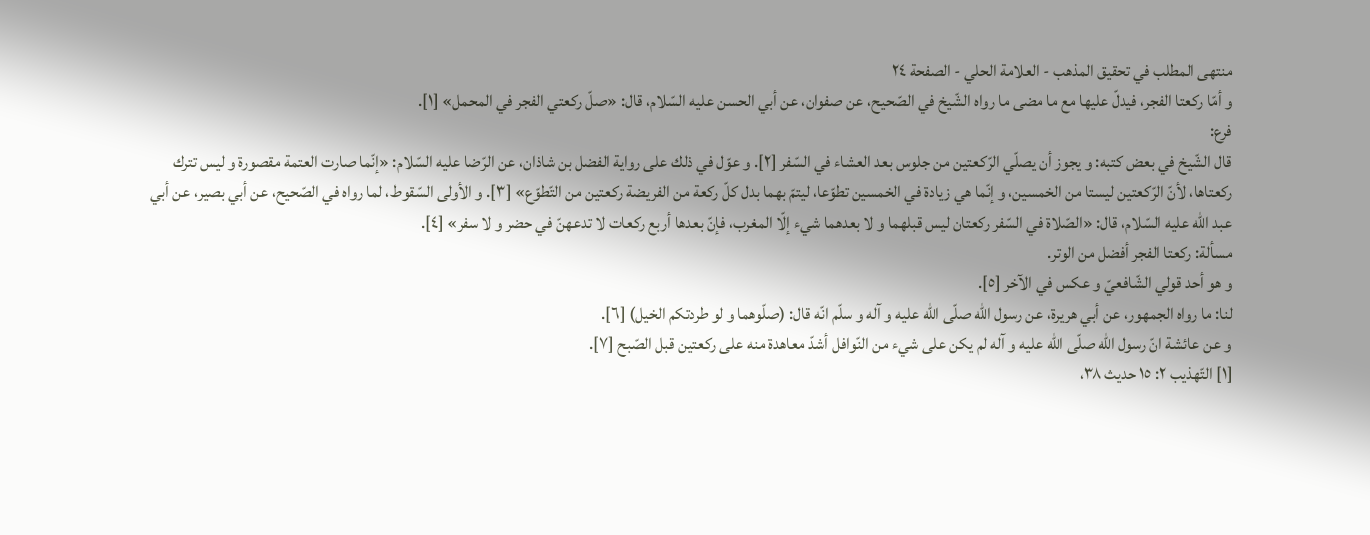منتهى المطلب في تحقيق المذهب - العلامة الحلي - الصفحة ٢٤
و أمّا ركعتا الفجر، فيدلّ عليها مع ما مضى ما رواه الشّيخ في الصّحيح، عن صفوان، عن أبي الحسن عليه السّلام، قال: «صلّ ركعتي الفجر في المحمل» [١].
فرع:
قال الشّيخ في بعض كتبه: و يجوز أن يصلّي الرّكعتين من جلوس بعد العشاء في السّفر [٢]. و عوّل في ذلك على رواية الفضل بن شاذان، عن الرّضا عليه السّلام: «إنّما صارت العتمة مقصورة و ليس تترك ركعتاها، لأنّ الرّكعتين ليستا من الخمسين، و إنّما هي زيادة في الخمسين تطوّعا، ليتمّ بهما بدل كلّ ركعة من الفريضة ركعتين من التّطوّع» [٣]. و الأولى السّقوط، لما رواه في الصّحيح، عن أبي بصير، عن أبي عبد اللّه عليه السّلام، قال: «الصّلاة في السّفر ركعتان ليس قبلهما و لا بعدهما شيء إلّا المغرب، فإنّ بعدها أربع ركعات لا تدعهنّ في حضر و لا سفر» [٤].
مسألة: ركعتا الفجر أفضل من الوتر.
و هو أحد قولي الشّافعيّ و عكس في الآخر [٥].
لنا: ما رواه الجمهور، عن أبي هريرة، عن رسول اللّه صلّى اللّه عليه و آله و سلّم انّه قال: (صلّوهما و لو طردتكم الخيل) [٦].
و عن عائشة انّ رسول اللّه صلّى اللّه عليه و آله لم يكن على شيء من النّوافل أشدّ معاهدة منه على ركعتين قبل الصّبح [٧].
[١] التّهذيب ٢: ١٥ حديث ٣٨،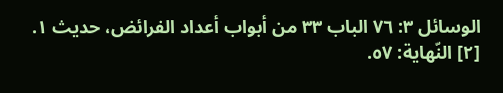الوسائل ٣: ٧٦ الباب ٣٣ من أبواب أعداد الفرائض، حديث ١.
[٢] النّهاية: ٥٧.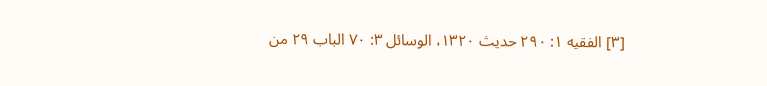[٣] الفقيه ١: ٢٩٠ حديث ١٣٢٠، الوسائل ٣: ٧٠ الباب ٢٩ من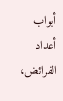أبواب أعداد الفرائض،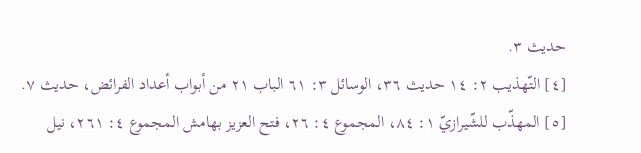حديث ٣.
[٤] التّهذيب ٢: ١٤ حديث ٣٦، الوسائل ٣: ٦١ الباب ٢١ من أبواب أعداد الفرائض، حديث ٧.
[٥] المهذّب للشّيرازيّ ١: ٨٤، المجموع ٤: ٢٦، فتح العزيز بهامش المجموع ٤: ٢٦١، نيل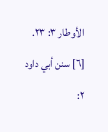الأوطار ٣: ٢٣.
[٦] سنن أبي داود ٢: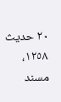٢٠ حديث ١٢٥٨، مسند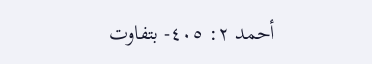أحمد ٢: ٤٠٥- بتفاوت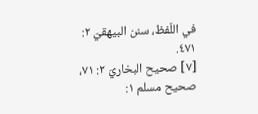في اللّفظ، سنن البيهقيّ ٢: ٤٧١.
[٧] صحيح البخاريّ ٢: ٧١، صحيح مسلم ١: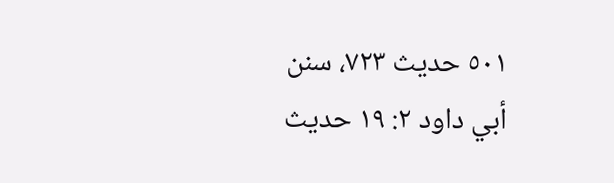٥٠١ حديث ٧٢٣، سنن أبي داود ٢: ١٩ حديث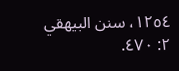١٢٥٤، سنن البيهقي ٢: ٤٧٠.